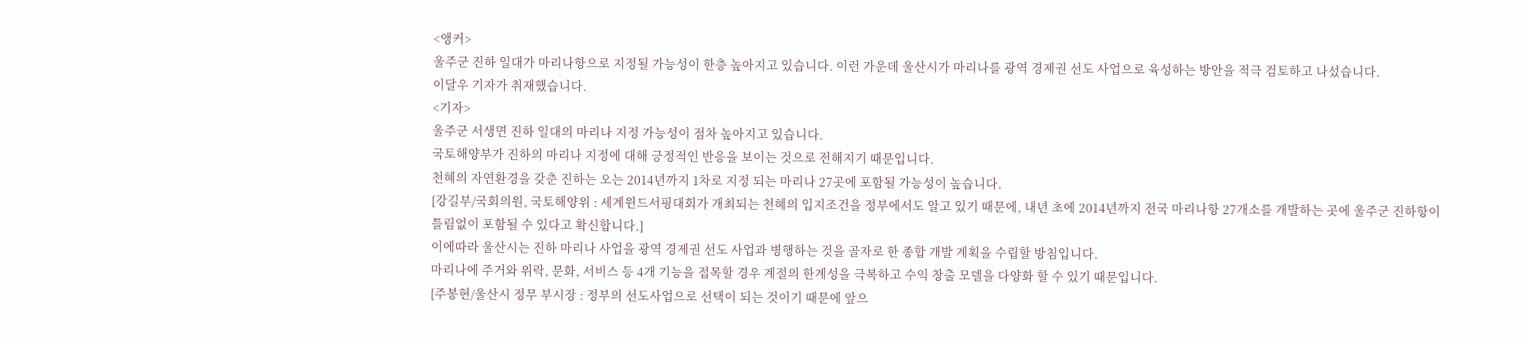<앵커>
울주군 진하 일대가 마리나항으로 지정될 가능성이 한층 높아지고 있습니다. 이런 가운데 울산시가 마리나를 광역 경제권 선도 사업으로 육성하는 방안을 적극 검토하고 나섰습니다.
이달우 기자가 취재했습니다.
<기자>
울주군 서생면 진하 일대의 마리나 지정 가능성이 점차 높아지고 있습니다.
국토해양부가 진하의 마리나 지정에 대해 긍정적인 반응을 보이는 것으로 전해지기 때문입니다.
천혜의 자연환경을 갖춘 진하는 오는 2014년까지 1차로 지정 되는 마리나 27곳에 포함될 가능성이 높습니다.
[강길부/국회의원, 국토해양위 : 세계윈드서핑대회가 개최되는 천혜의 입지조건을 정부에서도 알고 있기 때문에, 내년 초에 2014년까지 전국 마리나항 27개소를 개발하는 곳에 울주군 진하항이 틀림없이 포함될 수 있다고 확신합니다.]
이에따라 울산시는 진하 마리나 사업을 광역 경제권 선도 사업과 병행하는 것을 골자로 한 종합 개발 계획을 수립할 방침입니다.
마리나에 주거와 위락, 문화, 서비스 등 4개 기능을 접목할 경우 계절의 한계성을 극복하고 수익 창출 모델을 다양화 할 수 있기 때문입니다.
[주봉현/울산시 정무 부시장 : 정부의 선도사업으로 선택이 되는 것이기 때문에 앞으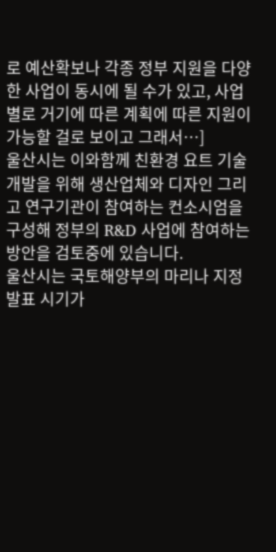로 예산확보나 각종 정부 지원을 다양한 사업이 동시에 될 수가 있고, 사업별로 거기에 따른 계획에 따른 지원이 가능할 걸로 보이고 그래서…]
울산시는 이와함께 친환경 요트 기술 개발을 위해 생산업체와 디자인 그리고 연구기관이 참여하는 컨소시엄을 구성해 정부의 R&D 사업에 참여하는 방안을 검토중에 있습니다.
울산시는 국토해양부의 마리나 지정 발표 시기가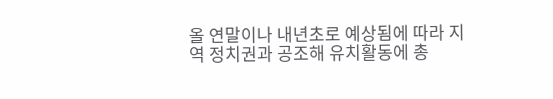올 연말이나 내년초로 예상됨에 따라 지역 정치권과 공조해 유치활동에 총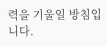력을 기울일 방침입니다.